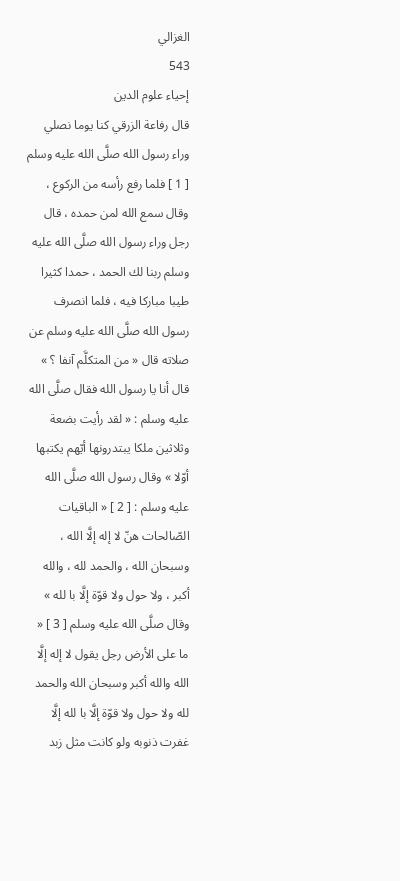الغزالي
543
إحياء علوم الدين
قال رفاعة الزرقي كنا يوما نصلي وراء رسول الله صلَّى الله عليه وسلم [ 1 ] فلما رفع رأسه من الركوع ، وقال سمع الله لمن حمده ، قال رجل وراء رسول الله صلَّى الله عليه وسلم ربنا لك الحمد ، حمدا كثيرا طيبا مباركا فيه ، فلما انصرف رسول الله صلَّى الله عليه وسلم عن صلاته قال « من المتكلَّم آنفا ؟ » قال أنا يا رسول الله فقال صلَّى الله عليه وسلم : « لقد رأيت بضعة وثلاثين ملكا يبتدرونها أيّهم يكتبها أوّلا » وقال رسول الله صلَّى الله عليه وسلم : [ 2 ] « الباقيات الصّالحات هنّ لا إله إلَّا الله ، وسبحان الله ، والحمد لله ، والله أكبر ، ولا حول ولا قوّة إلَّا با لله » وقال صلَّى الله عليه وسلم [ 3 ] « ما على الأرض رجل يقول لا إله إلَّا الله والله أكبر وسبحان الله والحمد لله ولا حول ولا قوّة إلَّا با لله إلَّا غفرت ذنوبه ولو كانت مثل زبد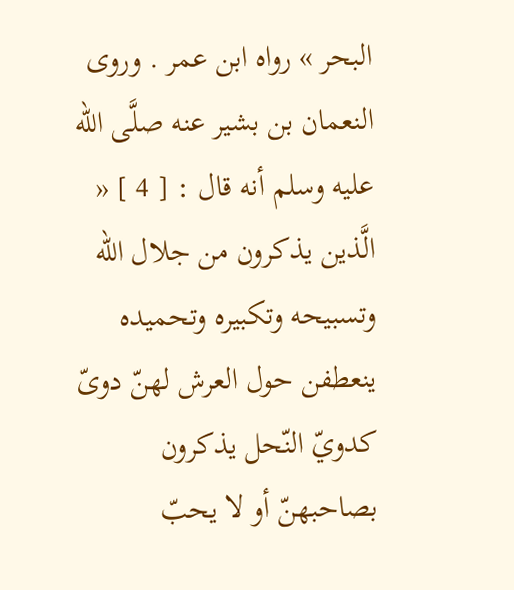البحر » رواه ابن عمر . وروى النعمان بن بشير عنه صلَّى الله عليه وسلم أنه قال : [ 4 ] « الَّذين يذكرون من جلال الله وتسبيحه وتكبيره وتحميده ينعطفن حول العرش لهنّ دوىّ كدويّ النّحل يذكرون بصاحبهنّ أو لا يحبّ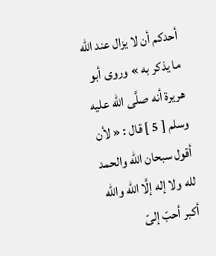أحدكم أن لا يزال عند الله ما يذكر به » وروى أبو هريرة أنه صلَّى الله عليه وسلم [ 5 ] قال : « لأن أقول سبحان الله والحمد لله ولا إله إلَّا الله والله أكبر أحبّ إلىّ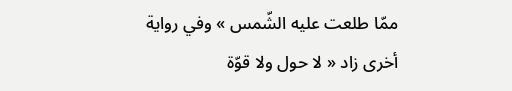ممّا طلعت عليه الشّمس » وفي رواية أخرى زاد « لا حول ولا قوّة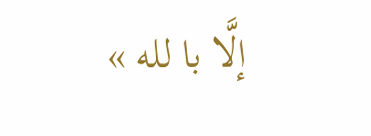إلَّا با لله »